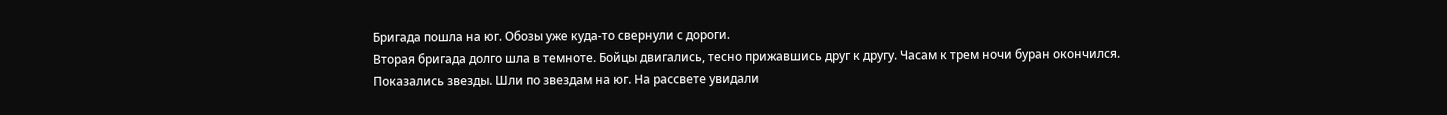Бригада пошла на юг. Обозы уже куда-то свернули с дороги.
Вторая бригада долго шла в темноте. Бойцы двигались, тесно прижавшись друг к другу. Часам к трем ночи буран окончился. Показались звезды. Шли по звездам на юг. На рассвете увидали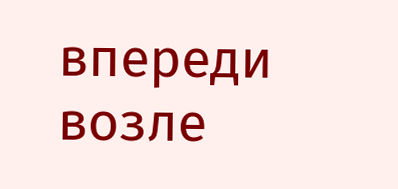впереди возле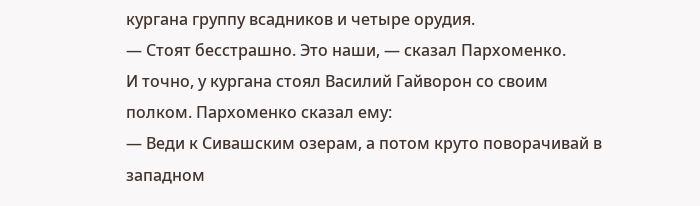кургана группу всадников и четыре орудия.
— Стоят бесстрашно. Это наши, — сказал Пархоменко.
И точно, у кургана стоял Василий Гайворон со своим полком. Пархоменко сказал ему:
— Веди к Сивашским озерам, а потом круто поворачивай в западном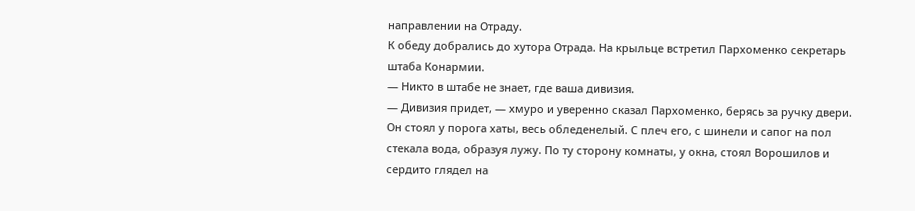направлении на Отраду.
К обеду добрались до хутора Отрада. На крыльце встретил Пархоменко секретарь штаба Конармии.
— Никто в штабе не знает, где ваша дивизия.
— Дивизия придет, — хмуро и уверенно сказал Пархоменко, берясь за ручку двери.
Он стоял у порога хаты, весь обледенелый. С плеч его, с шинели и сапог на пол стекала вода, образуя лужу. По ту сторону комнаты, у окна, стоял Ворошилов и сердито глядел на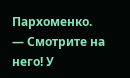Пархоменко.
— Смотрите на него! У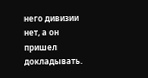него дивизии нет, а он пришел докладывать.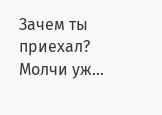Зачем ты приехал? Молчи уж…